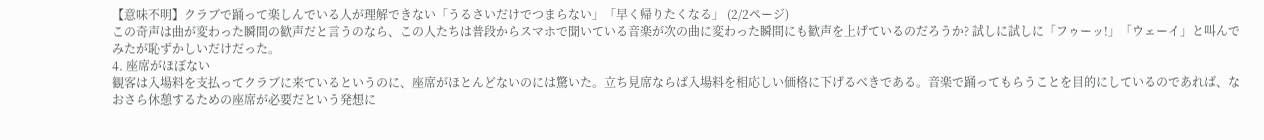【意味不明】クラブで踊って楽しんでいる人が理解できない「うるさいだけでつまらない」「早く帰りたくなる」 (2/2ページ)
この奇声は曲が変わった瞬間の歓声だと言うのなら、この人たちは普段からスマホで聞いている音楽が次の曲に変わった瞬間にも歓声を上げているのだろうか? 試しに試しに「フゥーッ!」「ウェーイ」と叫んでみたが恥ずかしいだけだった。
4. 座席がほぼない
観客は入場料を支払ってクラブに来ているというのに、座席がほとんどないのには驚いた。立ち見席ならば入場料を相応しい価格に下げるべきである。音楽で踊ってもらうことを目的にしているのであれば、なおさら休憩するための座席が必要だという発想に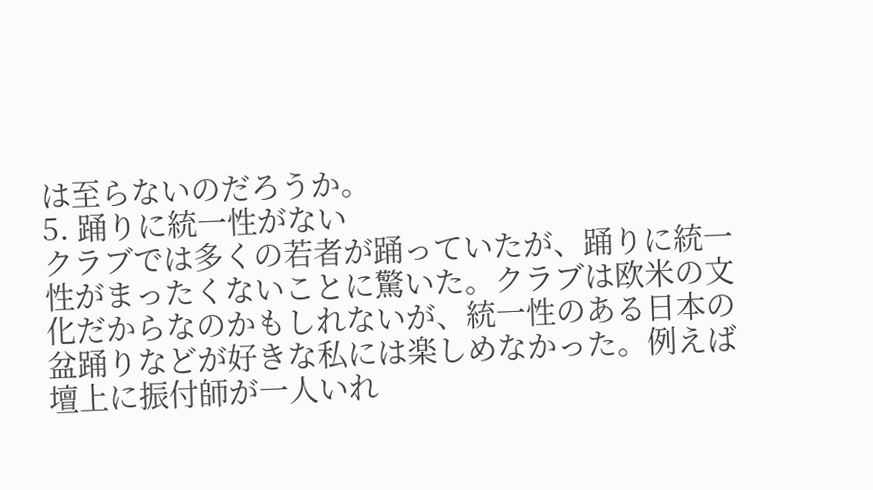は至らないのだろうか。
5. 踊りに統一性がない
クラブでは多くの若者が踊っていたが、踊りに統一性がまったくないことに驚いた。クラブは欧米の文化だからなのかもしれないが、統一性のある日本の盆踊りなどが好きな私には楽しめなかった。例えば壇上に振付師が一人いれ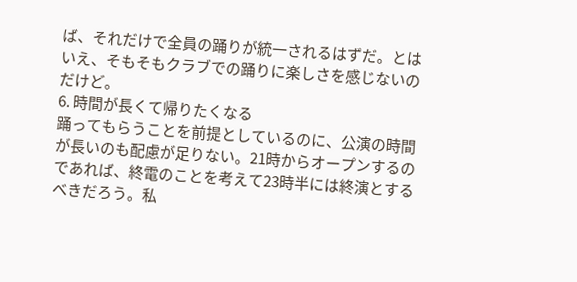ば、それだけで全員の踊りが統一されるはずだ。とはいえ、そもそもクラブでの踊りに楽しさを感じないのだけど。
6. 時間が長くて帰りたくなる
踊ってもらうことを前提としているのに、公演の時間が長いのも配慮が足りない。21時からオープンするのであれば、終電のことを考えて23時半には終演とするべきだろう。私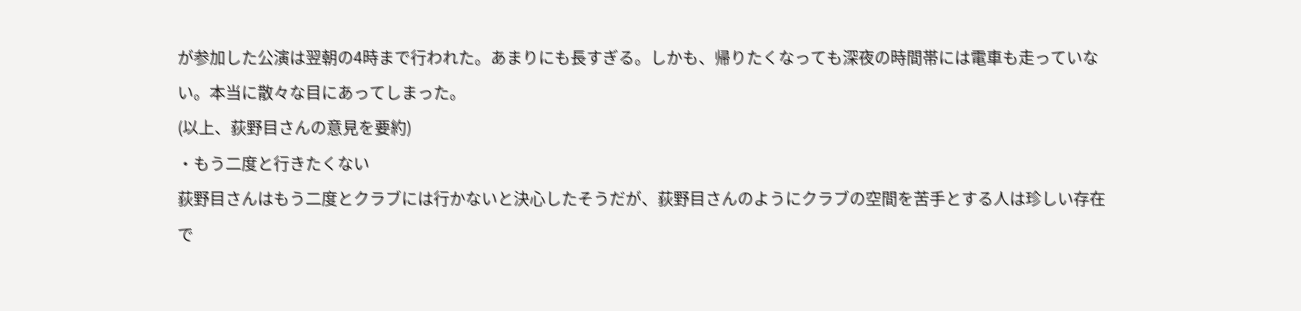が参加した公演は翌朝の4時まで行われた。あまりにも長すぎる。しかも、帰りたくなっても深夜の時間帯には電車も走っていない。本当に散々な目にあってしまった。
(以上、荻野目さんの意見を要約)
・もう二度と行きたくない
荻野目さんはもう二度とクラブには行かないと決心したそうだが、荻野目さんのようにクラブの空間を苦手とする人は珍しい存在で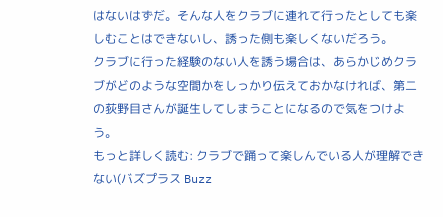はないはずだ。そんな人をクラブに連れて行ったとしても楽しむことはできないし、誘った側も楽しくないだろう。
クラブに行った経験のない人を誘う場合は、あらかじめクラブがどのような空間かをしっかり伝えておかなければ、第二の荻野目さんが誕生してしまうことになるので気をつけよう。
もっと詳しく読む: クラブで踊って楽しんでいる人が理解できない(バズプラス Buzz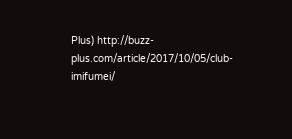Plus) http://buzz-plus.com/article/2017/10/05/club-imifumei/